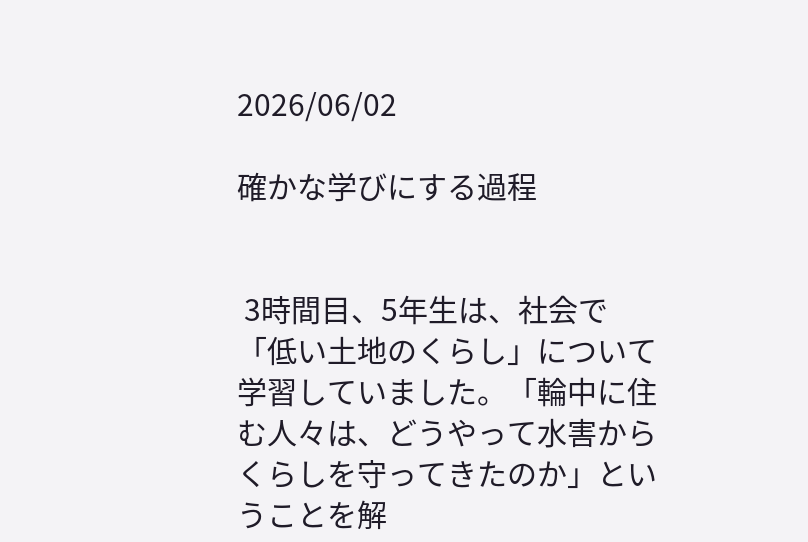2026/06/02

確かな学びにする過程


 3時間目、5年生は、社会で「低い土地のくらし」について学習していました。「輪中に住む人々は、どうやって水害からくらしを守ってきたのか」ということを解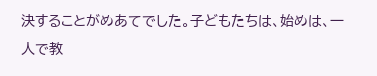決することがめあてでした。子どもたちは、始めは、一人で教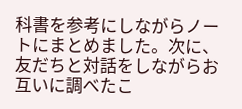科書を参考にしながらノートにまとめました。次に、友だちと対話をしながらお互いに調べたこ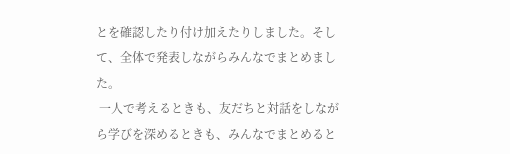とを確認したり付け加えたりしました。そして、全体で発表しながらみんなでまとめました。
 一人で考えるときも、友だちと対話をしながら学びを深めるときも、みんなでまとめると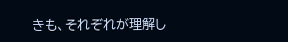きも、それぞれが理解し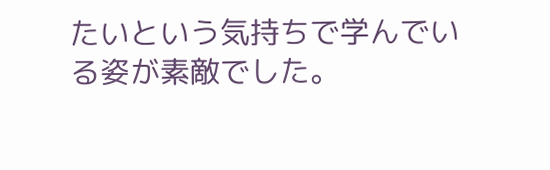たいという気持ちで学んでいる姿が素敵でした。